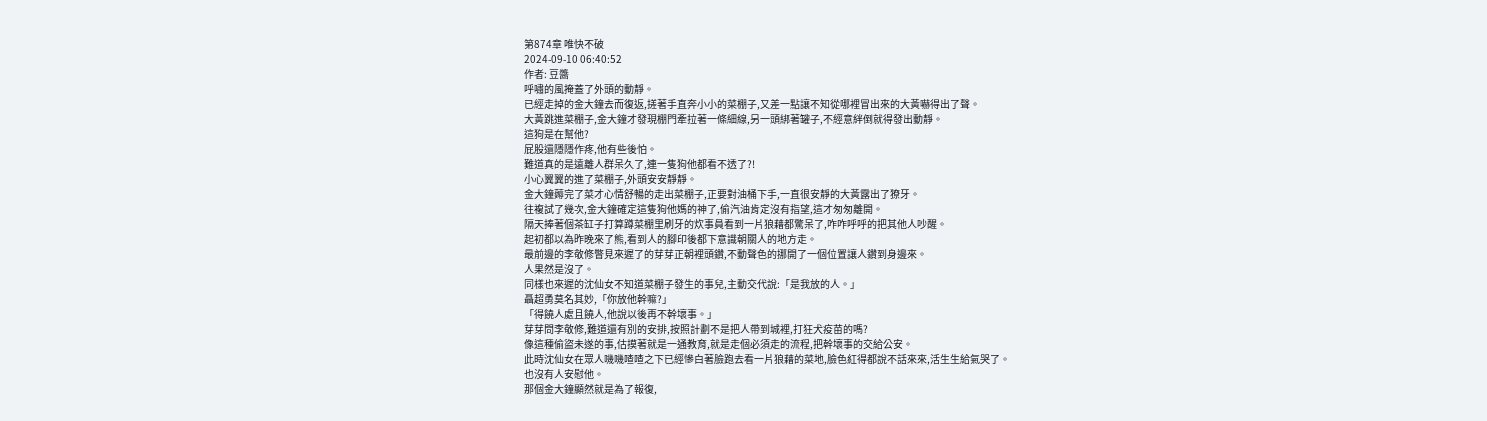第874章 唯快不破
2024-09-10 06:40:52
作者: 豆醬
呼嘯的風掩蓋了外頭的動靜。
已經走掉的金大鐘去而復返,搓著手直奔小小的菜棚子,又差一點讓不知從哪裡冒出來的大黃嚇得出了聲。
大黃跳進菜棚子,金大鐘才發現棚門牽拉著一條細線,另一頭綁著罐子,不經意絆倒就得發出動靜。
這狗是在幫他?
屁股還隱隱作疼,他有些後怕。
難道真的是遠離人群呆久了,連一隻狗他都看不透了?!
小心翼翼的進了菜棚子,外頭安安靜靜。
金大鐘薅完了菜才心情舒暢的走出菜棚子,正要對油桶下手,一直很安靜的大黃露出了獠牙。
往複試了幾次,金大鐘確定這隻狗他媽的神了,偷汽油肯定沒有指望,這才匆匆離開。
隔天捧著個茶缸子打算蹲菜棚里刷牙的炊事員看到一片狼藉都驚呆了,咋咋呼呼的把其他人吵醒。
起初都以為昨晚來了熊,看到人的腳印後都下意識朝關人的地方走。
最前邊的李敬修瞥見來遲了的芽芽正朝裡頭鑽,不動聲色的挪開了一個位置讓人鑽到身邊來。
人果然是沒了。
同樣也來遲的沈仙女不知道菜棚子發生的事兒,主動交代說:「是我放的人。」
聶超勇莫名其妙,「你放他幹嘛?」
「得饒人處且饒人,他說以後再不幹壞事。」
芽芽問李敬修,難道還有別的安排,按照計劃不是把人帶到城裡,打狂犬疫苗的嗎?
像這種偷盜未遂的事,估摸著就是一通教育,就是走個必須走的流程,把幹壞事的交給公安。
此時沈仙女在眾人嘰嘰喳喳之下已經慘白著臉跑去看一片狼藉的菜地,臉色紅得都說不話來來,活生生給氣哭了。
也沒有人安慰他。
那個金大鐘顯然就是為了報復,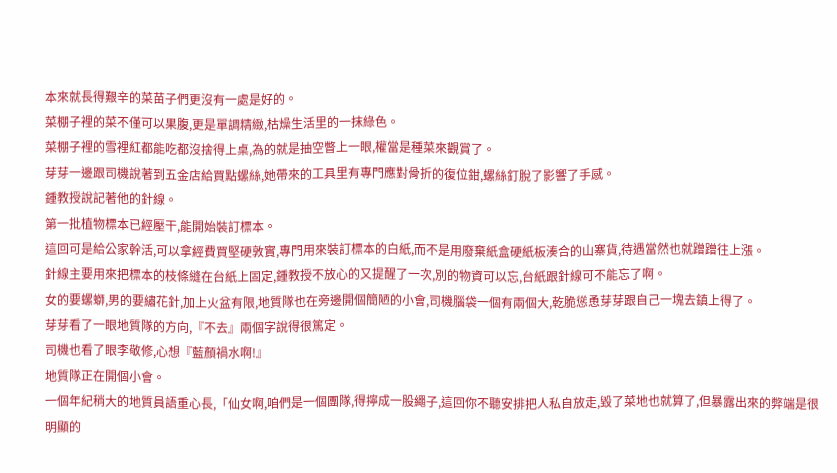本來就長得艱辛的菜苗子們更沒有一處是好的。
菜棚子裡的菜不僅可以果腹,更是單調精緻,枯燥生活里的一抹綠色。
菜棚子裡的雪裡紅都能吃都沒捨得上桌,為的就是抽空瞥上一眼,權當是種菜來觀賞了。
芽芽一邊跟司機說著到五金店給買點螺絲,她帶來的工具里有專門應對骨折的復位鉗,螺絲釘脫了影響了手感。
鍾教授說記著他的針線。
第一批植物標本已經壓干,能開始裝訂標本。
這回可是給公家幹活,可以拿經費買堅硬敦實,專門用來裝訂標本的白紙,而不是用廢棄紙盒硬紙板湊合的山寨貨,待遇當然也就蹭蹭往上漲。
針線主要用來把標本的枝條縫在台紙上固定,鍾教授不放心的又提醒了一次,別的物資可以忘,台紙跟針線可不能忘了啊。
女的要螺螄,男的要繡花針,加上火盆有限,地質隊也在旁邊開個簡陋的小會,司機腦袋一個有兩個大,乾脆慫恿芽芽跟自己一塊去鎮上得了。
芽芽看了一眼地質隊的方向,『不去』兩個字說得很篤定。
司機也看了眼李敬修,心想『藍顏禍水啊!』
地質隊正在開個小會。
一個年紀稍大的地質員語重心長,「仙女啊,咱們是一個團隊,得擰成一股繩子,這回你不聽安排把人私自放走,毀了菜地也就算了,但暴露出來的弊端是很明顯的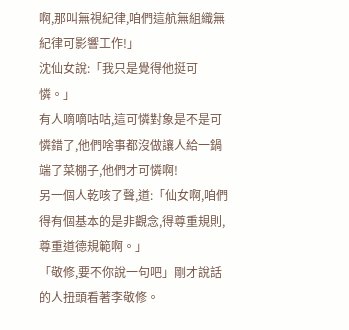啊,那叫無視紀律,咱們這航無組織無紀律可影響工作!」
沈仙女說:「我只是覺得他挺可憐。」
有人嘀嘀咕咕,這可憐對象是不是可憐錯了,他們啥事都沒做讓人給一鍋端了菜棚子,他們才可憐啊!
另一個人乾咳了聲,道:「仙女啊,咱們得有個基本的是非觀念,得尊重規則,尊重道德規範啊。」
「敬修,要不你說一句吧」剛才說話的人扭頭看著李敬修。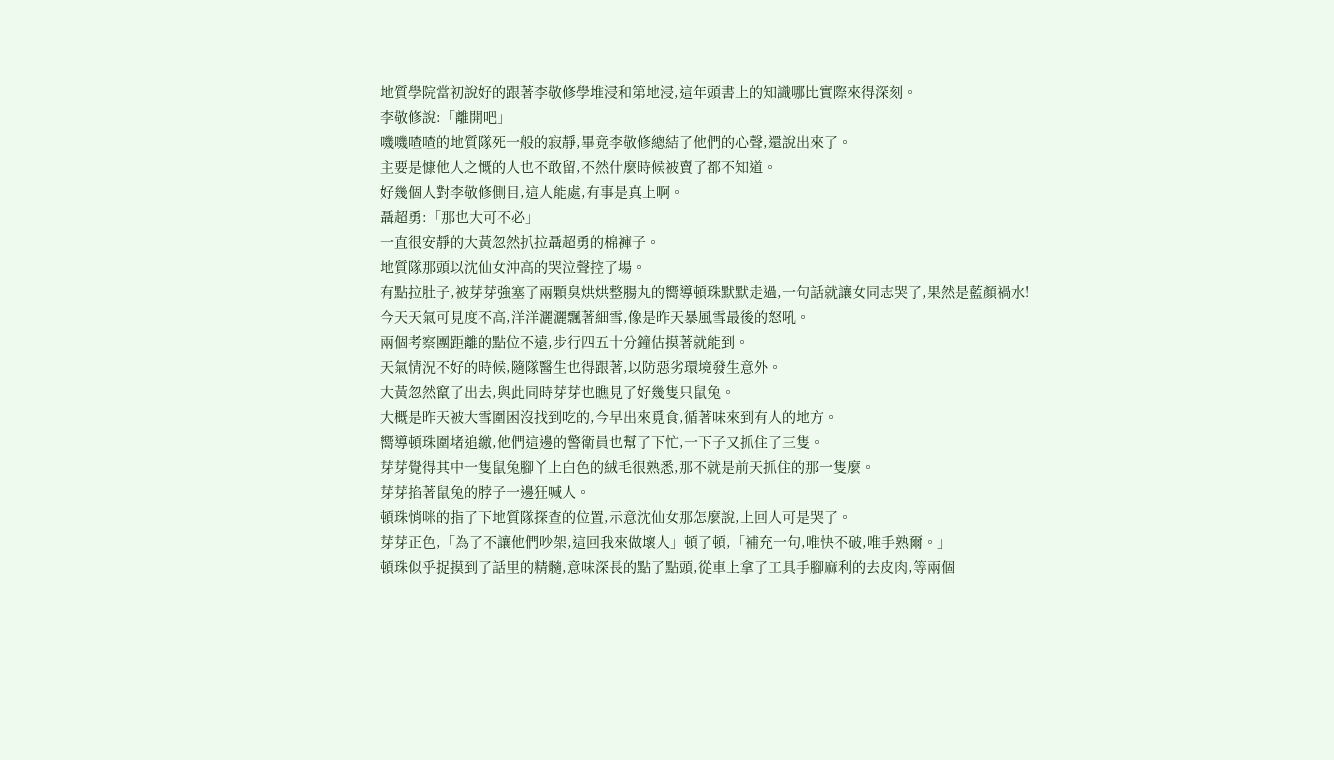地質學院當初說好的跟著李敬修學堆浸和第地浸,這年頭書上的知識哪比實際來得深刻。
李敬修說:「離開吧」
嘰嘰喳喳的地質隊死一般的寂靜,畢竟李敬修總結了他們的心聲,還說出來了。
主要是慷他人之慨的人也不敢留,不然什麼時候被賣了都不知道。
好幾個人對李敬修側目,這人能處,有事是真上啊。
聶超勇:「那也大可不必」
一直很安靜的大黃忽然扒拉聶超勇的棉褲子。
地質隊那頭以沈仙女沖高的哭泣聲控了場。
有點拉肚子,被芽芽強塞了兩顆臭烘烘整腸丸的嚮導頓珠默默走過,一句話就讓女同志哭了,果然是藍顏禍水!
今天天氣可見度不高,洋洋灑灑飄著細雪,像是昨天暴風雪最後的怒吼。
兩個考察團距離的點位不遠,步行四五十分鐘估摸著就能到。
天氣情況不好的時候,隨隊醫生也得跟著,以防惡劣環境發生意外。
大黃忽然竄了出去,與此同時芽芽也瞧見了好幾隻只鼠兔。
大概是昨天被大雪圍困沒找到吃的,今早出來覓食,循著味來到有人的地方。
嚮導頓珠圍堵追繳,他們這邊的警衛員也幫了下忙,一下子又抓住了三隻。
芽芽覺得其中一隻鼠兔腳丫上白色的絨毛很熟悉,那不就是前天抓住的那一隻麼。
芽芽掐著鼠兔的脖子一邊狂喊人。
頓珠悄咪的指了下地質隊探查的位置,示意沈仙女那怎麼說,上回人可是哭了。
芽芽正色,「為了不讓他們吵架,這回我來做壞人」頓了頓,「補充一句,唯快不破,唯手熟爾。」
頓珠似乎捉摸到了話里的精髓,意味深長的點了點頭,從車上拿了工具手腳麻利的去皮肉,等兩個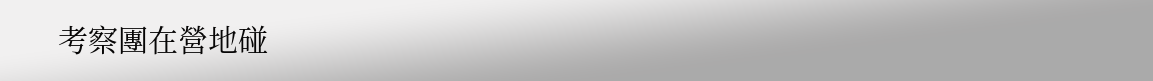考察團在營地碰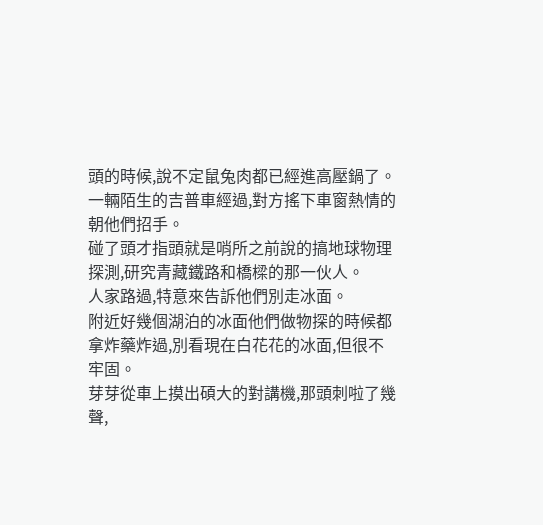頭的時候,說不定鼠兔肉都已經進高壓鍋了。
一輛陌生的吉普車經過,對方搖下車窗熱情的朝他們招手。
碰了頭才指頭就是哨所之前說的搞地球物理探測,研究青藏鐵路和橋樑的那一伙人。
人家路過,特意來告訴他們別走冰面。
附近好幾個湖泊的冰面他們做物探的時候都拿炸藥炸過,別看現在白花花的冰面,但很不牢固。
芽芽從車上摸出碩大的對講機,那頭刺啦了幾聲,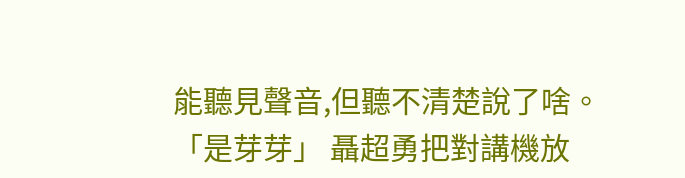能聽見聲音,但聽不清楚說了啥。
「是芽芽」 聶超勇把對講機放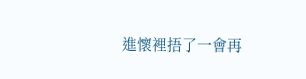進懷裡捂了一會再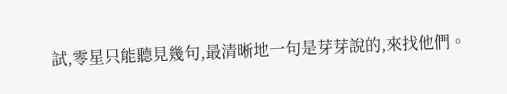試,零星只能聽見幾句,最清晰地一句是芽芽說的,來找他們。